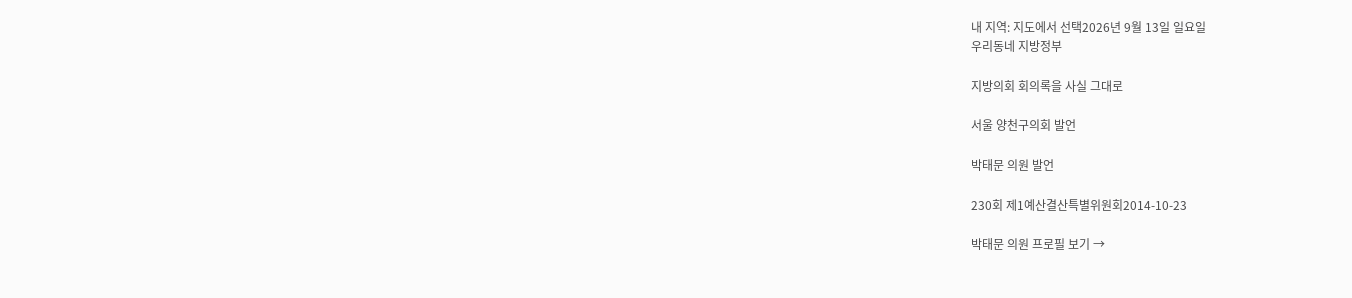내 지역: 지도에서 선택2026년 9월 13일 일요일
우리동네 지방정부

지방의회 회의록을 사실 그대로

서울 양천구의회 발언

박태문 의원 발언

230회 제1예산결산특별위원회2014-10-23

박태문 의원 프로필 보기 →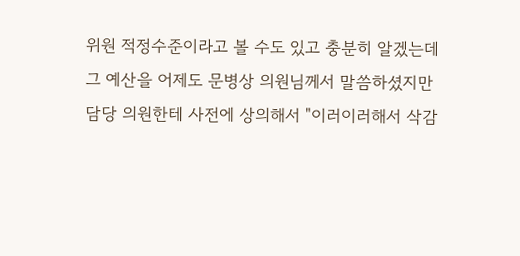위원 적정수준이라고 볼 수도 있고 충분히 알겠는데 그 예산을 어제도 문병상 의원님께서 말씀하셨지만 담당 의원한테 사전에 상의해서 "이러이러해서 삭감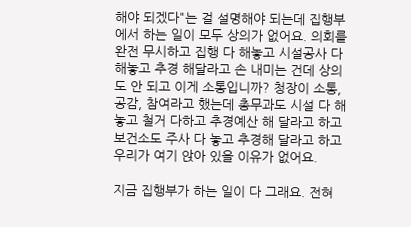해야 되겠다"는 걸 설명해야 되는데 집행부에서 하는 일이 모두 상의가 없어요. 의회를 완전 무시하고 집행 다 해놓고 시설공사 다 해놓고 추경 해달라고 손 내미는 건데 상의도 안 되고 이게 소통입니까? 청장이 소통, 공감, 참여라고 했는데 총무과도 시설 다 해놓고 철거 다하고 추경예산 해 달라고 하고 보건소도 주사 다 놓고 추경해 달라고 하고 우리가 여기 앉아 있을 이유가 없어요.

지금 집행부가 하는 일이 다 그래요. 전혀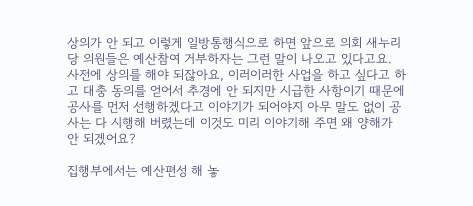상의가 안 되고 이렇게 일방통행식으로 하면 앞으로 의회 새누리당 의원들은 예산참여 거부하자는 그런 말이 나오고 있다고요. 사전에 상의를 해야 되잖아요, 이러이러한 사업을 하고 싶다고 하고 대충 동의를 얻어서 추경에 안 되지만 시급한 사항이기 때문에 공사를 먼저 선행하겠다고 이야기가 되어야지 아무 말도 없이 공사는 다 시행해 버렸는데 이것도 미리 이야기해 주면 왜 양해가 안 되겠어요?

집행부에서는 예산편성 해 놓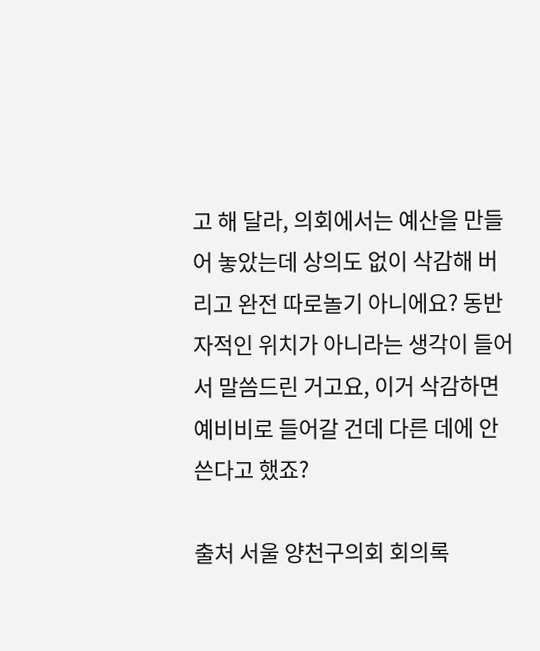고 해 달라, 의회에서는 예산을 만들어 놓았는데 상의도 없이 삭감해 버리고 완전 따로놀기 아니에요? 동반자적인 위치가 아니라는 생각이 들어서 말씀드린 거고요, 이거 삭감하면 예비비로 들어갈 건데 다른 데에 안 쓴다고 했죠?

출처 서울 양천구의회 회의록